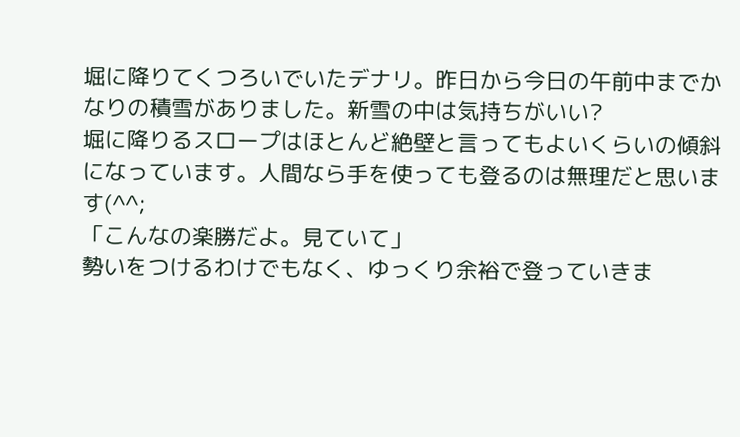堀に降りてくつろいでいたデナリ。昨日から今日の午前中までかなりの積雪がありました。新雪の中は気持ちがいい?
堀に降りるスロープはほとんど絶壁と言ってもよいくらいの傾斜になっています。人間なら手を使っても登るのは無理だと思います(^^;
「こんなの楽勝だよ。見ていて」
勢いをつけるわけでもなく、ゆっくり余裕で登っていきま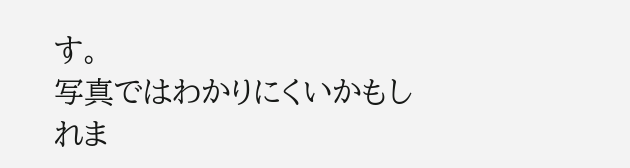す。
写真ではわかりにくいかもしれま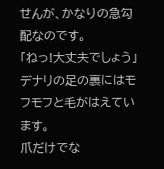せんが、かなりの急勾配なのです。
「ねっ!大丈夫でしょう」
デナリの足の裏にはモフモフと毛がはえています。
爪だけでな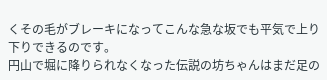くその毛がブレーキになってこんな急な坂でも平気で上り下りできるのです。
円山で堀に降りられなくなった伝説の坊ちゃんはまだ足の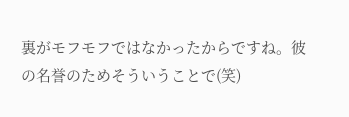裏がモフモフではなかったからですね。彼の名誉のためそういうことで(笑)